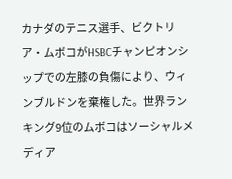カナダのテニス選手、ビクトリア・ムボコがHSBCチャンピオンシップでの左膝の負傷により、ウィンブルドンを棄権した。世界ランキング9位のムボコはソーシャルメディア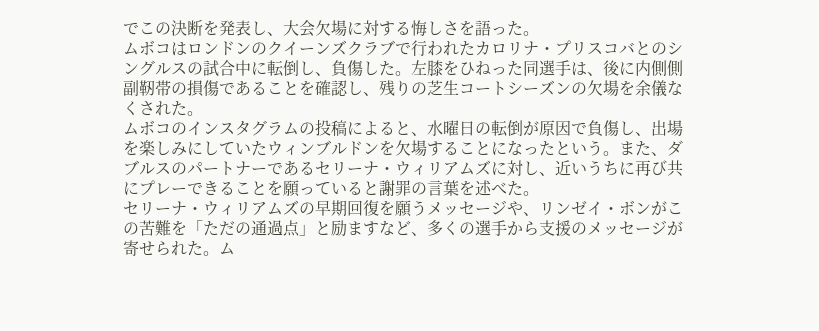でこの決断を発表し、大会欠場に対する悔しさを語った。
ムボコはロンドンのクイーンズクラブで行われたカロリナ・プリスコバとのシングルスの試合中に転倒し、負傷した。左膝をひねった同選手は、後に内側側副靭帯の損傷であることを確認し、残りの芝生コートシーズンの欠場を余儀なくされた。
ムボコのインスタグラムの投稿によると、水曜日の転倒が原因で負傷し、出場を楽しみにしていたウィンブルドンを欠場することになったという。また、ダブルスのパートナーであるセリーナ・ウィリアムズに対し、近いうちに再び共にプレーできることを願っていると謝罪の言葉を述べた。
セリーナ・ウィリアムズの早期回復を願うメッセージや、リンゼイ・ボンがこの苦難を「ただの通過点」と励ますなど、多くの選手から支援のメッセージが寄せられた。ム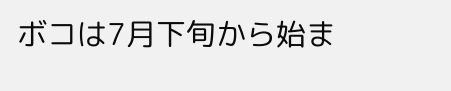ボコは7月下旬から始ま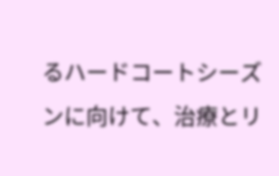るハードコートシーズンに向けて、治療とリ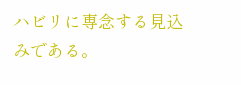ハビリに専念する見込みである。